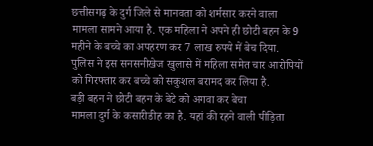छत्तीसगढ़ के दुर्ग जिले से मानवता को शर्मसार करने वाला मामला सामने आया है. एक महिला ने अपने ही छोटी बहन के 9 महीने के बच्चे का अपहरण कर 7 लाख रुपये में बेच दिया. पुलिस ने इस सनसनीखेज खुलासे में महिला समेत चार आरोपियों को गिरफ्तार कर बच्चे को सकुशल बरामद कर लिया है.
बड़ी बहन ने छोटी बहन के बेटे को अगवा कर बेचा
मामला दुर्ग के कसारीडीह का है. यहां की रहने वाली पीड़िता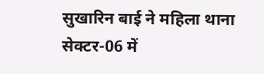सुखारिन बाई ने महिला थाना सेक्टर-06 में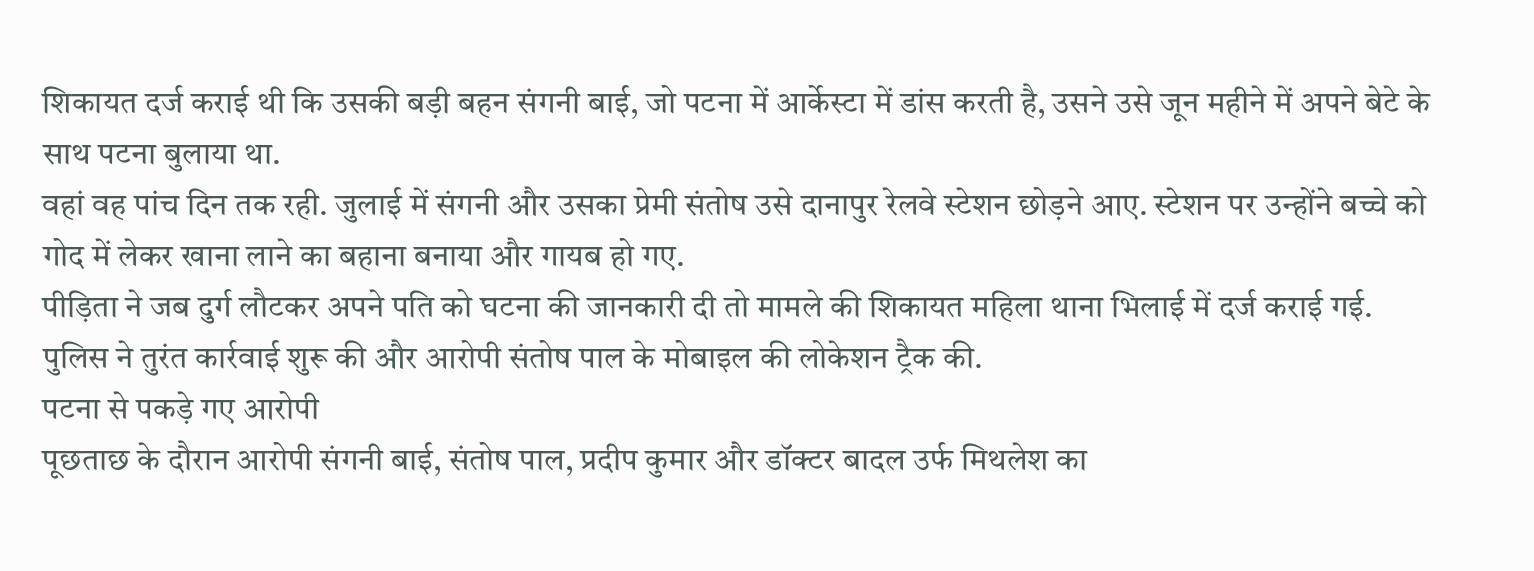शिकायत दर्ज कराई थी कि उसकी बड़ी बहन संगनी बाई, जो पटना में आर्केस्टा में डांस करती है, उसने उसे जून महीने में अपने बेटे के साथ पटना बुलाया था.
वहां वह पांच दिन तक रही. जुलाई में संगनी और उसका प्रेमी संतोष उसे दानापुर रेलवे स्टेशन छोड़ने आए. स्टेशन पर उन्होंने बच्चे को गोद में लेकर खाना लाने का बहाना बनाया और गायब हो गए.
पीड़िता ने जब दुर्ग लौटकर अपने पति को घटना की जानकारी दी तो मामले की शिकायत महिला थाना भिलाई में दर्ज कराई गई. पुलिस ने तुरंत कार्रवाई शुरू की और आरोपी संतोष पाल के मोबाइल की लोकेशन ट्रैक की.
पटना से पकड़े गए आरोपी
पूछताछ के दौरान आरोपी संगनी बाई, संतोष पाल, प्रदीप कुमार और डॉक्टर बादल उर्फ मिथलेश का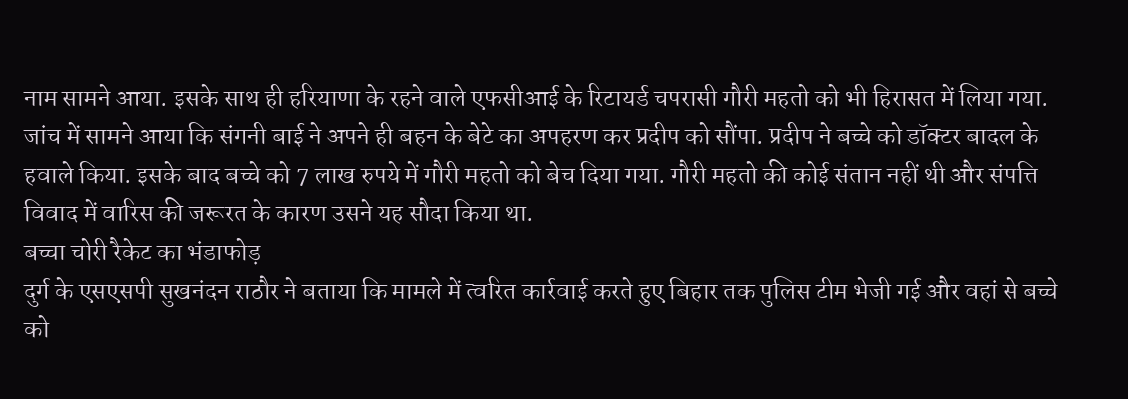नाम सामने आया. इसके साथ ही हरियाणा के रहने वाले एफसीआई के रिटायर्ड चपरासी गौरी महतो को भी हिरासत में लिया गया.
जांच में सामने आया कि संगनी बाई ने अपने ही बहन के बेटे का अपहरण कर प्रदीप को सौंपा. प्रदीप ने बच्चे को डॉक्टर बादल के हवाले किया. इसके बाद बच्चे को 7 लाख रुपये में गौरी महतो को बेच दिया गया. गौरी महतो की कोई संतान नहीं थी और संपत्ति विवाद में वारिस की जरूरत के कारण उसने यह सौदा किया था.
बच्चा चोरी रैकेट का भंडाफोड़
दुर्ग के एसएसपी सुखनंदन राठौर ने बताया कि मामले में त्वरित कार्रवाई करते हुए बिहार तक पुलिस टीम भेजी गई और वहां से बच्चे को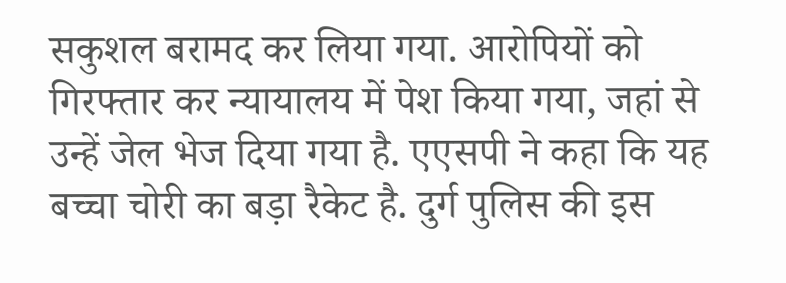सकुशल बरामद कर लिया गया. आरोपियों को गिरफ्तार कर न्यायालय में पेश किया गया, जहां से उन्हें जेल भेज दिया गया है. एएसपी ने कहा कि यह बच्चा चोरी का बड़ा रैकेट है. दुर्ग पुलिस की इस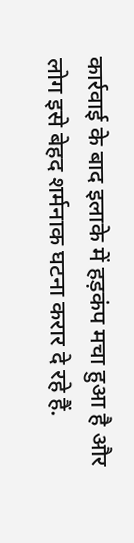कार्रवाई के बाद इलाके में हड़कंप मचा हुआ है और लोग इसे बेहद शर्मनाक घटना करार दे रहे हैं.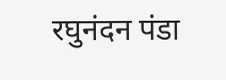रघुनंदन पंडा